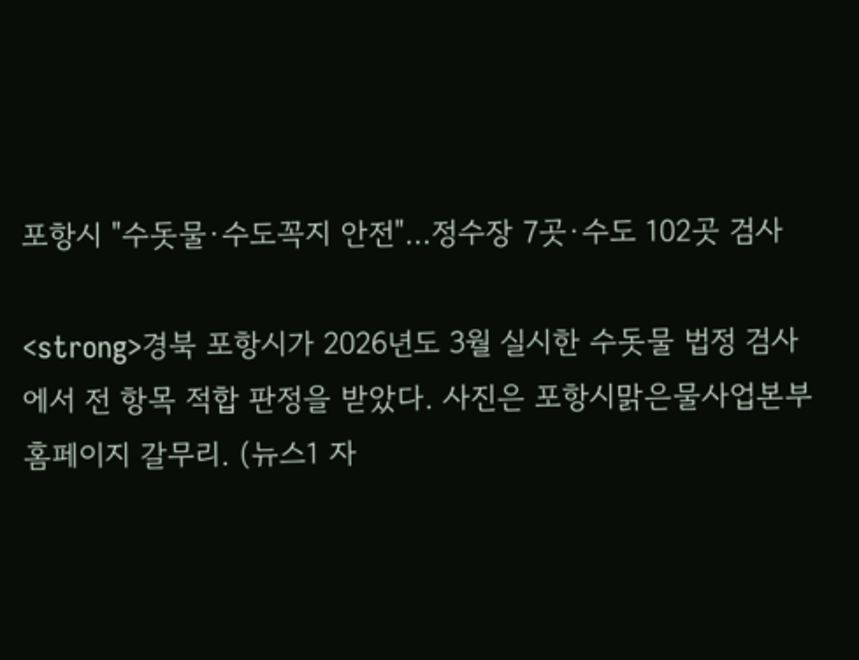포항시 "수돗물·수도꼭지 안전"…정수장 7곳·수도 102곳 검사

<strong>경북 포항시가 2026년도 3월 실시한 수돗물 법정 검사에서 전 항목 적합 판정을 받았다. 사진은 포항시맑은물사업본부 홈페이지 갈무리. (뉴스1 자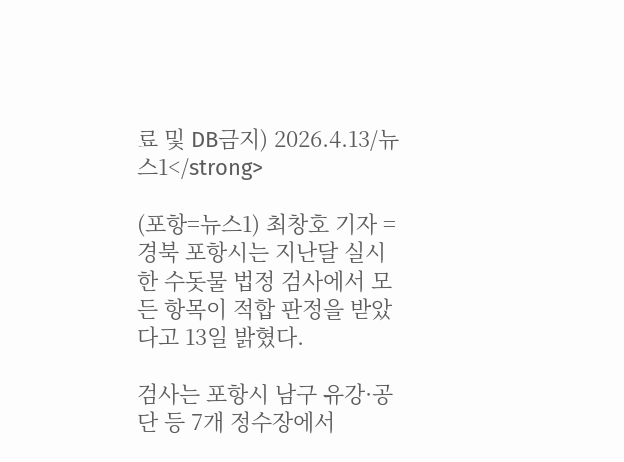료 및 DB금지) 2026.4.13/뉴스1</strong>

(포항=뉴스1) 최창호 기자 = 경북 포항시는 지난달 실시한 수돗물 법정 검사에서 모든 항목이 적합 판정을 받았다고 13일 밝혔다.

검사는 포항시 남구 유강·공단 등 7개 정수장에서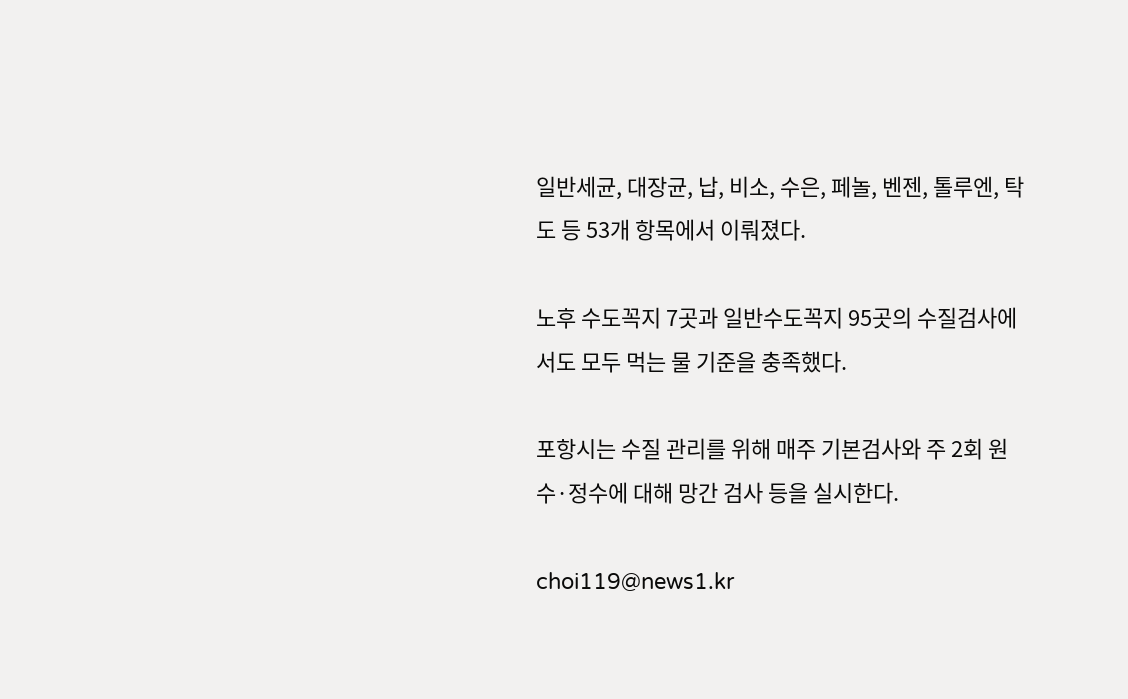일반세균, 대장균, 납, 비소, 수은, 페놀, 벤젠, 톨루엔, 탁도 등 53개 항목에서 이뤄졌다.

노후 수도꼭지 7곳과 일반수도꼭지 95곳의 수질검사에서도 모두 먹는 물 기준을 충족했다.

포항시는 수질 관리를 위해 매주 기본검사와 주 2회 원수·정수에 대해 망간 검사 등을 실시한다.

choi119@news1.kr